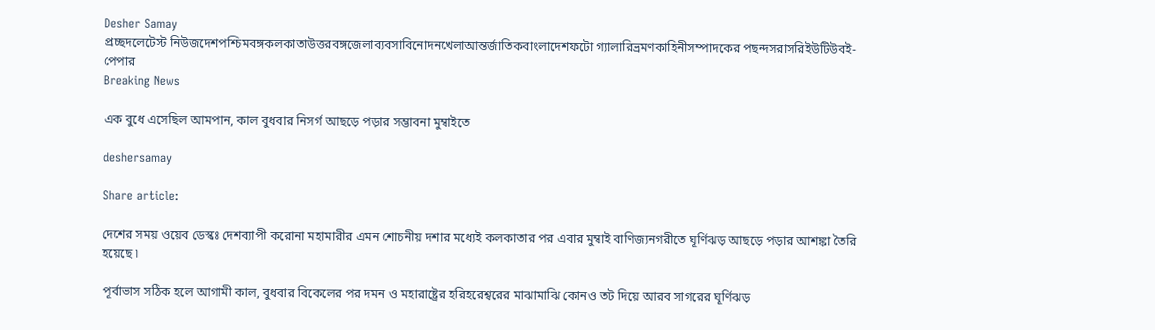Desher Samay
প্রচ্ছদলেটেস্ট নিউজদেশপশ্চিমবঙ্গকলকাতাউত্তরবঙ্গজেলাব্যবসাবিনোদনখেলাআন্তর্জাতিকবাংলাদেশফটো গ্যালারিভ্রমণকাহিনীসম্পাদকের পছন্দসরাসরিইউটিউবই-পেপার
Breaking News

এক বুধে এসেছিল আমপান, কাল বুধবার নিসর্গ আছড়ে পড়ার সম্ভাবনা মুম্বাইতে

deshersamay

Share article:

দেশের সময় ওয়েব ডেস্কঃ দেশব্যাপী করোনা মহামারীর এমন শোচনীয় দশার মধ্যেই কলকাতার পর এবার মুম্বাই বাণিজ্যনগরীতে ঘূর্ণিঝড় আছড়ে পড়ার আশঙ্কা তৈরি হয়েছে ৷

পূর্বাভাস সঠিক হলে আগামী কাল, বুধবার বিকেলের পর দমন ও মহারাষ্ট্রের হরিহরেশ্বরের মাঝামাঝি কোনও তট দিয়ে আরব সাগরের ঘূর্ণিঝড়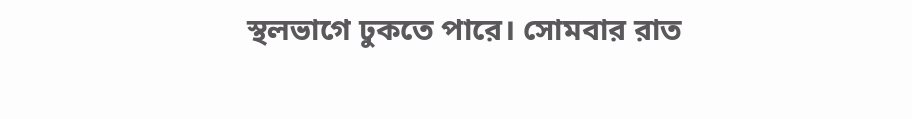স্থলভাগে ঢুকতে পারে। সোমবার রাত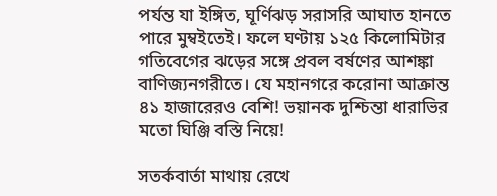পর্যন্ত যা ইঙ্গিত, ঘূর্ণিঝড় সরাসরি আঘাত হানতে পারে মুম্বইতেই। ফলে ঘণ্টায় ১২৫ কিলোমিটার গতিবেগের ঝড়ের সঙ্গে প্রবল বর্ষণের আশঙ্কা বাণিজ্যনগরীতে। যে মহানগরে করোনা আক্রান্ত ৪১ হাজারেরও বেশি! ভয়ানক দুশ্চিন্তা ধারাভির মতো ঘিঞ্জি বস্তি নিয়ে!

সতর্কবার্তা মাথায় রেখে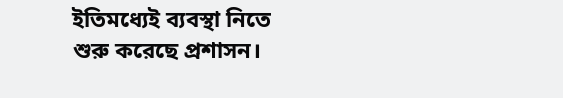ইতিমধ্যেই ব্যবস্থা নিতে শুরু করেছে প্রশাসন।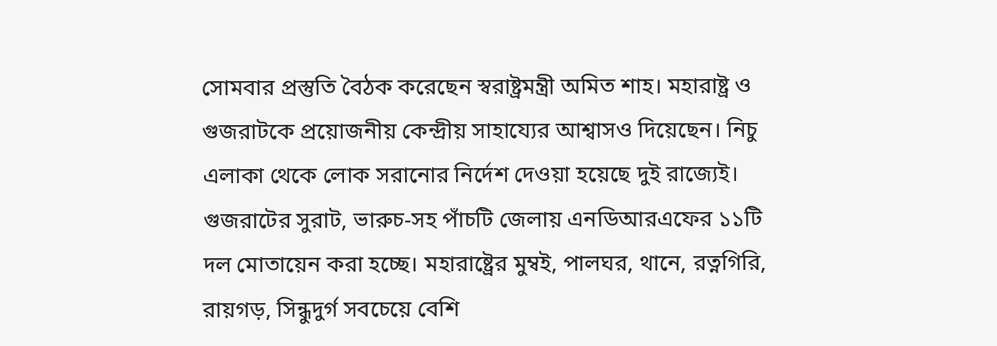সোমবার প্রস্তুতি বৈঠক করেছেন স্বরাষ্ট্রমন্ত্রী অমিত শাহ। মহারাষ্ট্র ও গুজরাটকে প্রয়োজনীয় কেন্দ্রীয় সাহায্যের আশ্বাসও দিয়েছেন। নিচু এলাকা থেকে লোক সরানোর নির্দেশ দেওয়া হয়েছে দুই রাজ্যেই। গুজরাটের সুরাট, ভারুচ-সহ পাঁচটি জেলায় এনডিআরএফের ১১টি দল মোতায়েন করা হচ্ছে। মহারাষ্ট্রের মুম্বই, পালঘর, থানে, রত্নগিরি, রায়গড়, সিন্ধুদুর্গ সবচেয়ে বেশি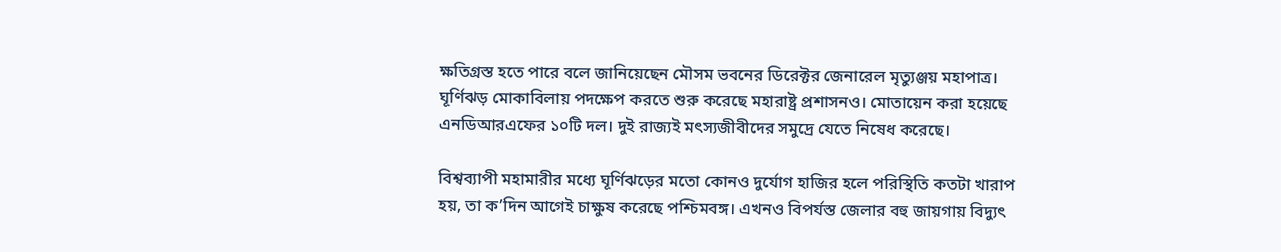ক্ষতিগ্রস্ত হতে পারে বলে জানিয়েছেন মৌসম ভবনের ডিরেক্টর জেনারেল মৃত্যুঞ্জয় মহাপাত্র। ঘূর্ণিঝড় মোকাবিলায় পদক্ষেপ করতে শুরু করেছে মহারাষ্ট্র প্রশাসনও। মোতায়েন করা হয়েছে এনডিআরএফের ১০টি দল। দুই রাজ্যই মৎস্যজীবীদের সমুদ্রে যেতে নিষেধ করেছে।

বিশ্বব্যাপী মহামারীর মধ্যে ঘূর্ণিঝড়ের মতো কোনও দুর্যোগ হাজির হলে পরিস্থিতি কতটা খারাপ হয়, তা ক’দিন আগেই চাক্ষুষ করেছে পশ্চিমবঙ্গ। এখনও বিপর্যস্ত জেলার বহু জায়গায় বিদ্যুৎ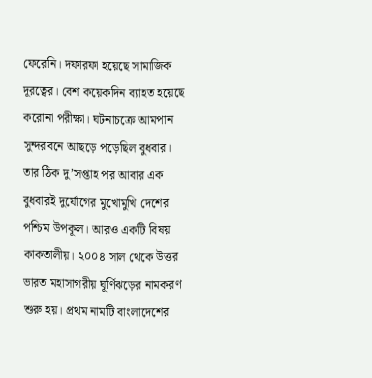ফেরেনি। দফারফা হয়েছে সামাজিক দূরত্বের। বেশ কয়েকদিন ব্যাহত হয়েছে করোনা পরীক্ষা। ঘটনাচক্রে আমপান সুন্দরবনে আছড়ে পড়েছিল বুধবার। তার ঠিক দু’সপ্তাহ পর আবার এক বুধবারই দুর্যোগের মুখোমুখি দেশের পশ্চিম উপকূল। আরও একটি বিষয় কাকতালীয়। ২০০৪ সাল থেকে উত্তর ভারত মহাসাগরীয় ঘূর্ণিঝড়ের নামকরণ শুরু হয়। প্রথম নামটি বাংলাদেশের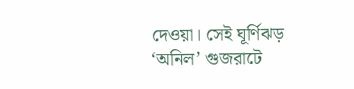দেওয়া। সেই ঘূর্ণিঝড় ‘অনিল’ গুজরাটে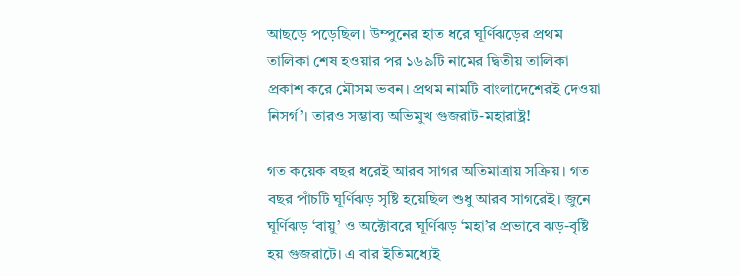আছড়ে পড়েছিল। উম্পুনের হাত ধরে ঘূর্ণিঝড়ের প্রথম তালিকা শেষ হওয়ার পর ১৬৯টি নামের দ্বিতীয় তালিকা প্রকাশ করে মৌসম ভবন। প্রথম নামটি বাংলাদেশেরই দেওয়া নিসর্গ’। তারও সম্ভাব্য অভিমুখ গুজরাট-মহারাষ্ট্র!

গত কয়েক বছর ধরেই আরব সাগর অতিমাত্রায় সক্রিয়। গত বছর পাঁচটি ঘূর্ণিঝড় সৃষ্টি হয়েছিল শুধু আরব সাগরেই। জুনে ঘূর্ণিঝড় ‘বায়ু’ ও অক্টোবরে ঘূর্ণিঝড় ‘মহা’র প্রভাবে ঝড়-বৃষ্টি হয় গুজরাটে। এ বার ইতিমধ্যেই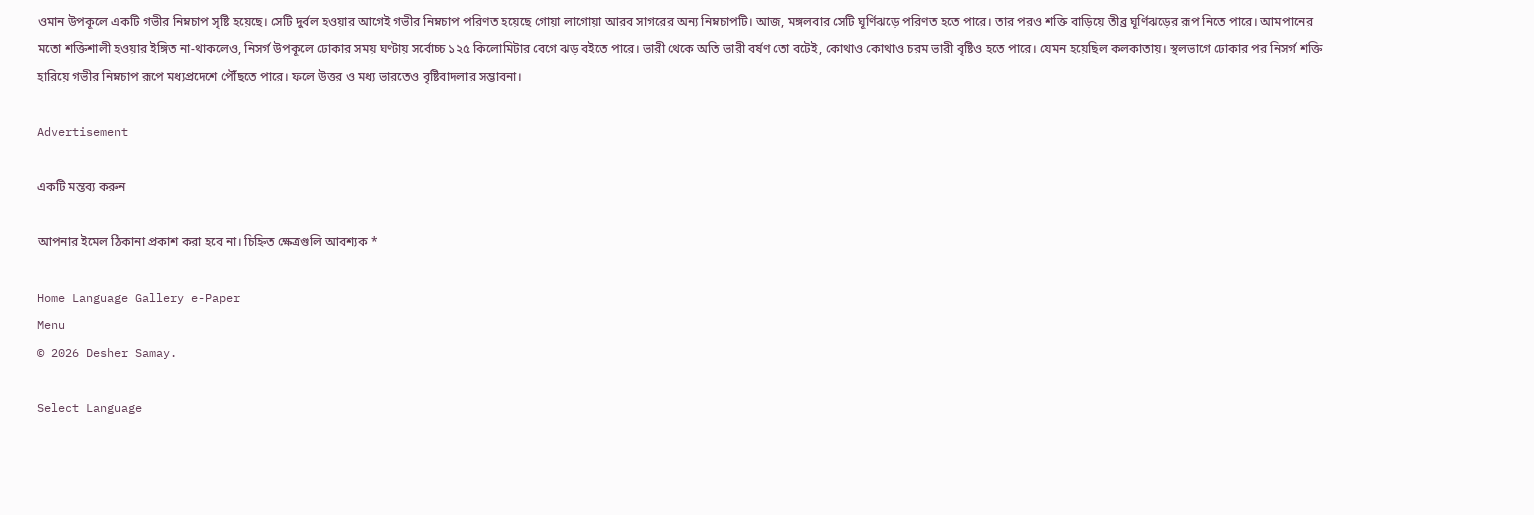ওমান উপকূলে একটি গভীর নিম্নচাপ সৃষ্টি হয়েছে। সেটি দুর্বল হওয়ার আগেই গভীর নিম্নচাপ পরিণত হয়েছে গোয়া লাগোয়া আরব সাগরের অন্য নিম্নচাপটি। আজ, মঙ্গলবার সেটি ঘূর্ণিঝড়ে পরিণত হতে পারে। তার পরও শক্তি বাড়িয়ে তীব্র ঘূর্ণিঝড়ের রূপ নিতে পারে। আমপানের মতো শক্তিশালী হওয়ার ইঙ্গিত না-থাকলেও, নিসর্গ উপকূলে ঢোকার সময় ঘণ্টায় সর্বোচ্চ ১২৫ কিলোমিটার বেগে ঝড় বইতে পারে। ভারী থেকে অতি ভারী বর্ষণ তো বটেই, কোথাও কোথাও চরম ভারী বৃষ্টিও হতে পারে। যেমন হয়েছিল কলকাতায়। স্থলভাগে ঢোকার পর নিসর্গ শক্তি হারিয়ে গভীর নিম্নচাপ রূপে মধ্যপ্রদেশে পৌঁছতে পারে। ফলে উত্তর ও মধ্য ভারতেও বৃষ্টিবাদলার সম্ভাবনা।

Advertisement

একটি মন্তব্য করুন

আপনার ইমেল ঠিকানা প্রকাশ করা হবে না। চিহ্নিত ক্ষেত্রগুলি আবশ্যক *

Home Language Gallery e-Paper
Menu
© 2026 Desher Samay.

Select Language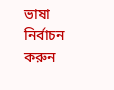ভাষা নির্বাচন করুন